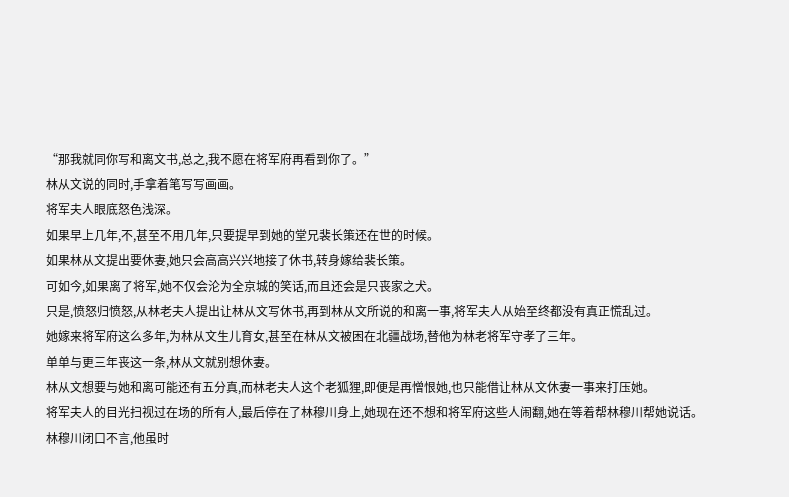“那我就同你写和离文书,总之,我不愿在将军府再看到你了。”
林从文说的同时,手拿着笔写写画画。
将军夫人眼底怒色浅深。
如果早上几年,不,甚至不用几年,只要提早到她的堂兄裴长策还在世的时候。
如果林从文提出要休妻,她只会高高兴兴地接了休书,转身嫁给裴长策。
可如今,如果离了将军,她不仅会沦为全京城的笑话,而且还会是只丧家之犬。
只是,愤怒归愤怒,从林老夫人提出让林从文写休书,再到林从文所说的和离一事,将军夫人从始至终都没有真正慌乱过。
她嫁来将军府这么多年,为林从文生儿育女,甚至在林从文被困在北疆战场,替他为林老将军守孝了三年。
单单与更三年丧这一条,林从文就别想休妻。
林从文想要与她和离可能还有五分真,而林老夫人这个老狐狸,即便是再憎恨她,也只能借让林从文休妻一事来打压她。
将军夫人的目光扫视过在场的所有人,最后停在了林穆川身上,她现在还不想和将军府这些人闹翻,她在等着帮林穆川帮她说话。
林穆川闭口不言,他虽时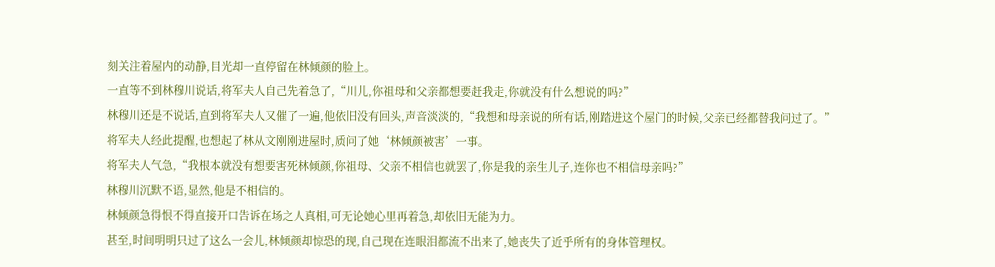刻关注着屋内的动静,目光却一直停留在林倾颜的脸上。
一直等不到林穆川说话,将军夫人自己先着急了,“川儿,你祖母和父亲都想要赶我走,你就没有什么想说的吗?”
林穆川还是不说话,直到将军夫人又催了一遍,他依旧没有回头,声音淡淡的,“我想和母亲说的所有话,刚踏进这个屋门的时候,父亲已经都替我问过了。”
将军夫人经此提醒,也想起了林从文刚刚进屋时,质问了她‘林倾颜被害’一事。
将军夫人气急,“我根本就没有想要害死林倾颜,你祖母、父亲不相信也就罢了,你是我的亲生儿子,连你也不相信母亲吗?”
林穆川沉默不语,显然,他是不相信的。
林倾颜急得恨不得直接开口告诉在场之人真相,可无论她心里再着急,却依旧无能为力。
甚至,时间明明只过了这么一会儿,林倾颜却惊恐的现,自己现在连眼泪都流不出来了,她丧失了近乎所有的身体管理权。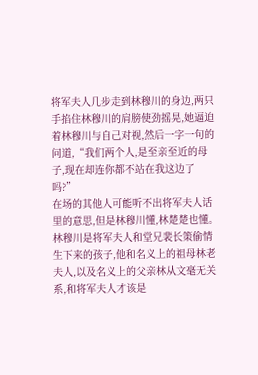将军夫人几步走到林穆川的身边,两只手掐住林穆川的肩膀使劲摇晃,她逼迫着林穆川与自己对视,然后一字一句的问道,“我们两个人,是至亲至近的母子,现在却连你都不站在我这边了吗?”
在场的其他人可能听不出将军夫人话里的意思,但是林穆川懂,林楚楚也懂。
林穆川是将军夫人和堂兄裴长策偷情生下来的孩子,他和名义上的祖母林老夫人,以及名义上的父亲林从文毫无关系,和将军夫人才该是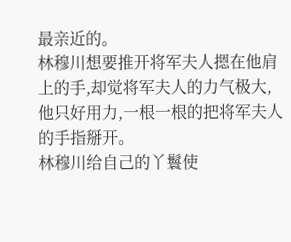最亲近的。
林穆川想要推开将军夫人摁在他肩上的手,却觉将军夫人的力气极大,他只好用力,一根一根的把将军夫人的手指掰开。
林穆川给自己的丫鬟使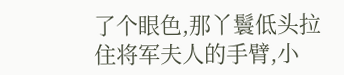了个眼色,那丫鬟低头拉住将军夫人的手臂,小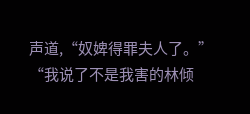声道,“奴婢得罪夫人了。”
“我说了不是我害的林倾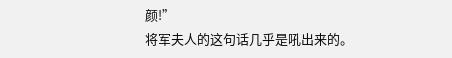颜!”
将军夫人的这句话几乎是吼出来的。